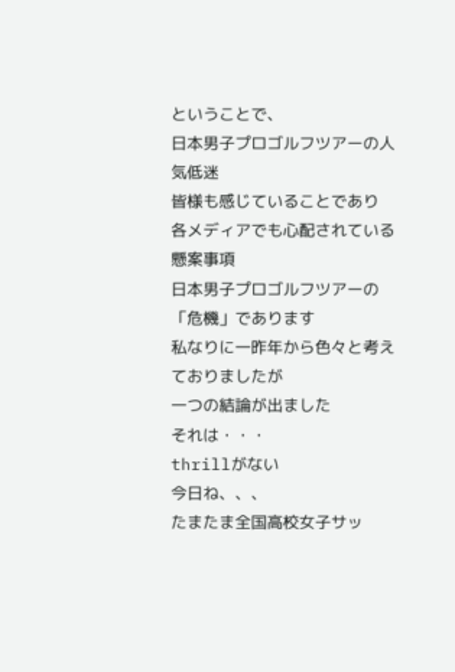ということで、
日本男子プロゴルフツアーの人気低迷
皆様も感じていることであり
各メディアでも心配されている懸案事項
日本男子プロゴルフツアーの「危機」であります
私なりに一昨年から色々と考えておりましたが
一つの結論が出ました
それは・・・
thrillがない
今日ね、、、
たまたま全国高校女子サッ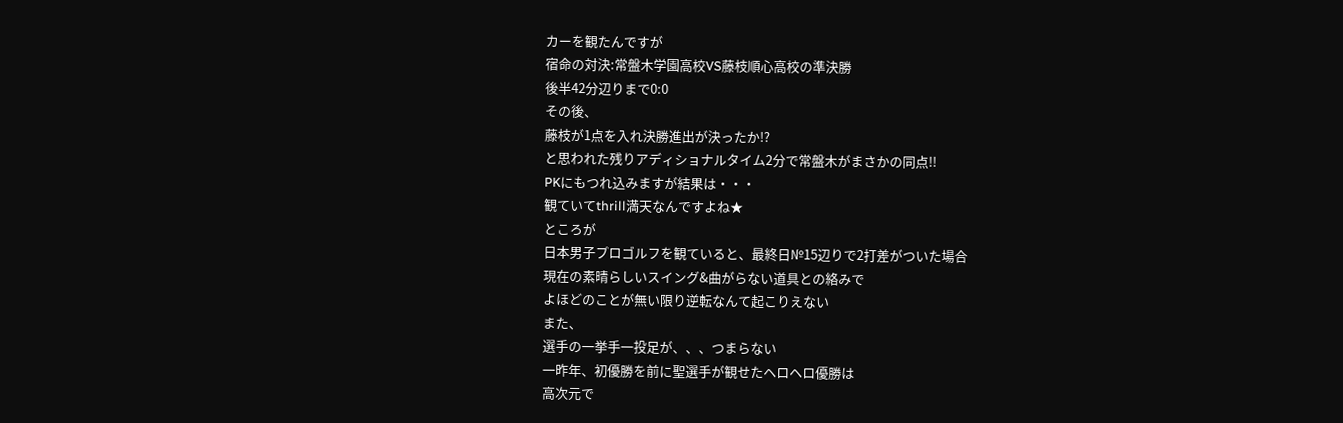カーを観たんですが
宿命の対決:常盤木学園高校VS藤枝順心高校の準決勝
後半42分辺りまで0:0
その後、
藤枝が1点を入れ決勝進出が決ったか!?
と思われた残りアディショナルタイム2分で常盤木がまさかの同点!!
PKにもつれ込みますが結果は・・・
観ていてthrill満天なんですよね★
ところが
日本男子プロゴルフを観ていると、最終日№15辺りで2打差がついた場合
現在の素晴らしいスイング&曲がらない道具との絡みで
よほどのことが無い限り逆転なんて起こりえない
また、
選手の一挙手一投足が、、、つまらない
一昨年、初優勝を前に聖選手が観せたヘロヘロ優勝は
高次元で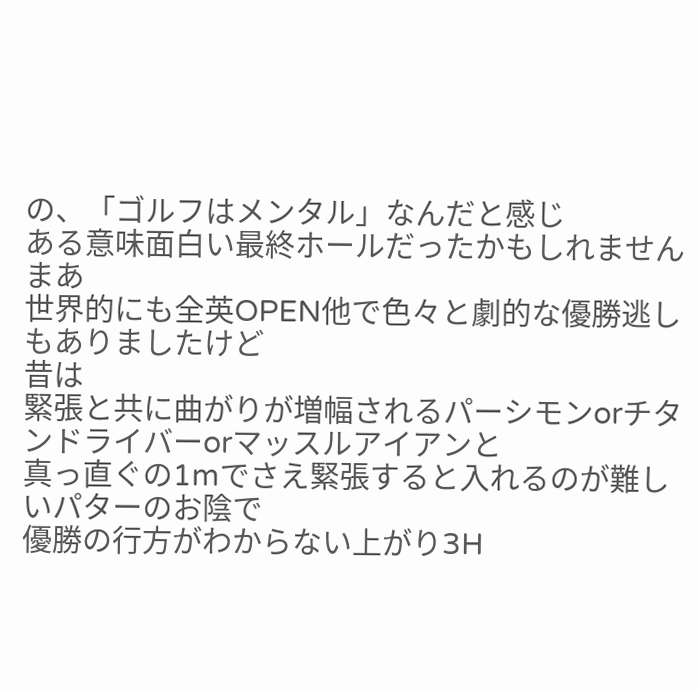の、「ゴルフはメンタル」なんだと感じ
ある意味面白い最終ホールだったかもしれません
まあ
世界的にも全英OPEN他で色々と劇的な優勝逃しもありましたけど
昔は
緊張と共に曲がりが増幅されるパーシモンorチタンドライバーorマッスルアイアンと
真っ直ぐの1mでさえ緊張すると入れるのが難しいパターのお陰で
優勝の行方がわからない上がり3H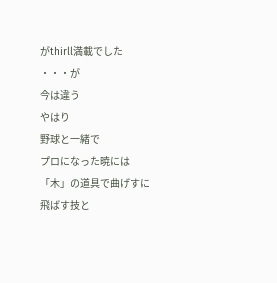がthirll満載でした
・・・が
今は違う
やはり
野球と一緒で
プロになった暁には「木」の道具で曲げすに飛ばす技と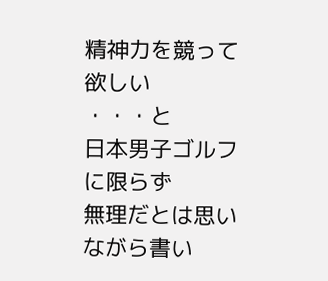精神力を競って欲しい
・・・と
日本男子ゴルフに限らず
無理だとは思いながら書い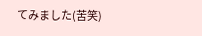てみました(苦笑)